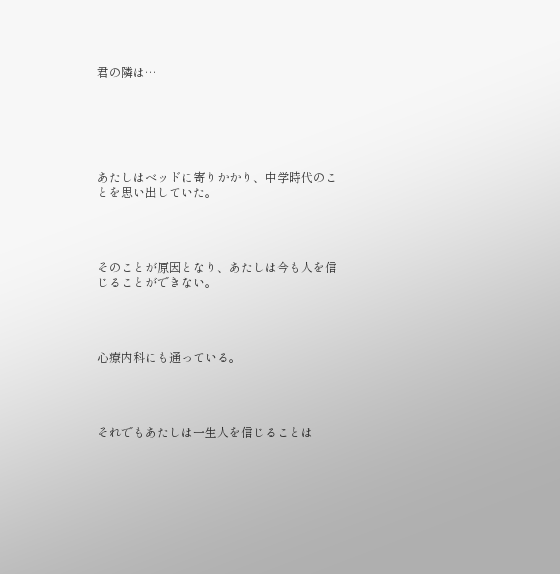君の隣は…






あたしはベッドに寄りかかり、中学時代のことを思い出していた。




そのことが原因となり、あたしは今も人を信じることができない。




心療内科にも通っている。




それでもあたしは一生人を信じることは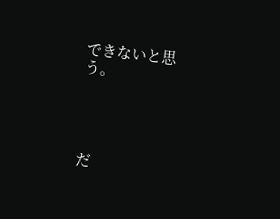できないと思う。




だ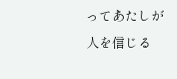ってあたしが人を信じる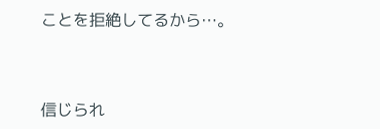ことを拒絶してるから…。




信じられ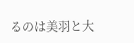るのは美羽と大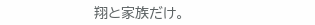翔と家族だけ。